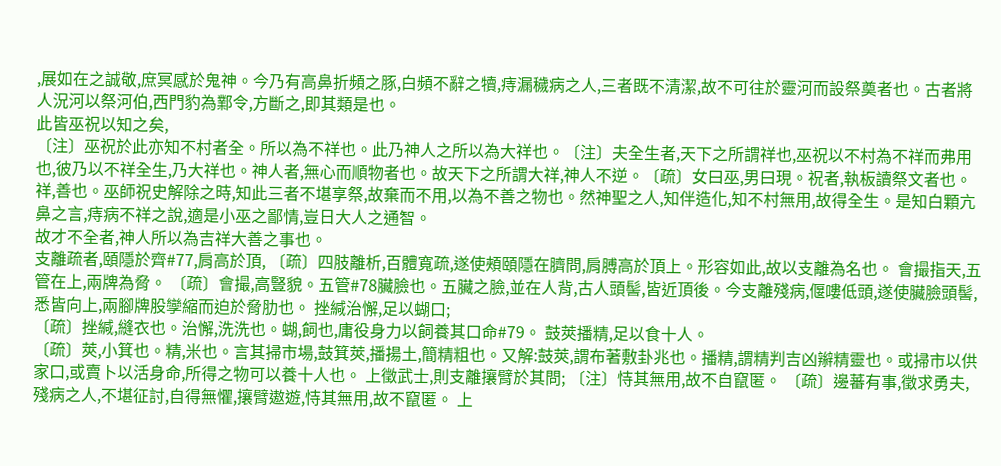,展如在之誠敬,庶冥感於鬼神。今乃有高鼻折頻之豚,白頻不辭之犢,痔漏穢病之人,三者既不清潔,故不可往於靈河而設祭奠者也。古者將人況河以祭河伯,西門豹為鄴令,方斷之,即其類是也。
此皆巫祝以知之矣,
〔注〕巫祝於此亦知不村者全。所以為不祥也。此乃神人之所以為大祥也。〔注〕夫全生者,天下之所謂祥也,巫祝以不村為不祥而弗用也,彼乃以不祥全生,乃大祥也。神人者,無心而順物者也。故天下之所謂大祥,神人不逆。〔疏〕女曰巫,男曰現。祝者,執板讀祭文者也。祥,善也。巫師祝史解除之時,知此三者不堪享祭,故棄而不用,以為不善之物也。然神聖之人,知伴造化,知不村無用,故得全生。是知白顆亢鼻之言,痔病不祥之說,適是小巫之鄙情,豈日大人之通智。
故才不全者,神人所以為吉祥大善之事也。
支離疏者,頤隱於齊#77,肩高於頂, 〔疏〕四肢離析,百體寬疏,遂使頰頤隱在臍問,肩膊高於頂上。形容如此,故以支離為名也。 會撮指天,五管在上,兩牌為脅。 〔疏〕會撮,高豎貌。五管#78臟臉也。五臟之臉,並在人背,古人頭髻,皆近頂後。今支離殘病,偃嘍低頭,遂使臟臉頭髻,悉皆向上,兩腳牌股孿縮而迫於脅肋也。 挫緘治懈,足以蝴口;
〔疏〕挫緘,縫衣也。治懈,洗洗也。蝴,飼也,庸役身力以飼養其口命#79。 鼓莢播精,足以食十人。
〔疏〕莢,小箕也。精,米也。言其掃市場,鼓箕莢,播揚土,簡精粗也。又解:鼓莢,謂布著敷卦兆也。播精,謂精判吉凶辮精靈也。或掃市以供家口,或賣卜以活身命,所得之物可以養十人也。 上徵武士,則支離攘臂於其問; 〔注〕恃其無用,故不自竄匿。 〔疏〕邊蕃有事,徵求勇夫,殘病之人,不堪征討,自得無懼,攘臂遨遊,恃其無用,故不竄匿。 上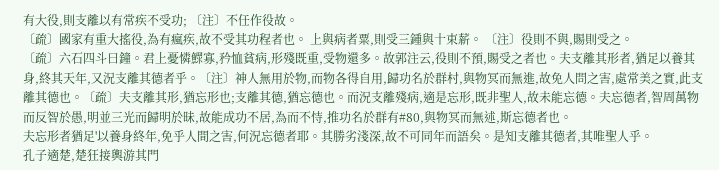有大役,則支離以有常疾不受功; 〔注〕不任作役故。
〔疏〕國家有重大搖役,為有瘋疾,故不受其功程者也。 上與病者粟,則受三鍾與十束薪。 〔注〕役則不與,賜則受之。
〔疏〕六石四斗曰鐘。君上憂憐鰥寡,矜恤貧病,形殘既重,受物還多。故郭注云,役則不預,賜受之者也。夫支離其形者,猶足以養其身,終其天年,又況支離其德者乎。〔注〕神人無用於物,而物各得自用,歸功名於群村,與物冥而無進,故免人問之害,處常美之實,此支離其德也。〔疏〕夫支離其形,猶忘形也;支離其德,猶忘德也。而況支離殘病,適是忘形,既非聖人,故未能忘德。夫忘德者,智周萬物而反智於愚,明並三光而歸明於昧,故能成功不居,為而不恃,推功名於群有#80,與物冥而無述,斯忘德者也。
夫忘形者猶足'以養身終年,免乎人間之害,何況忘德者耶。其勝劣淺深,故不可同年而語矣。是知支離其德者,其唯聖人乎。
孔子適楚,楚狂接輿游其門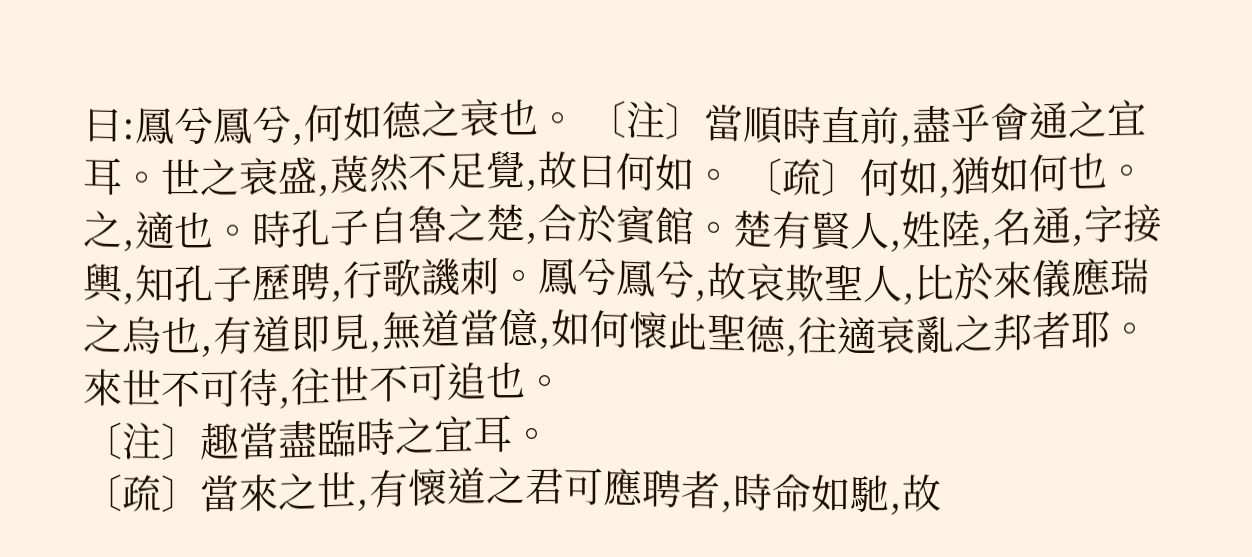曰:鳳兮鳳兮,何如德之衰也。 〔注〕當順時直前,盡乎會通之宜耳。世之衰盛,蔑然不足覺,故曰何如。 〔疏〕何如,猶如何也。之,適也。時孔子自魯之楚,合於賓館。楚有賢人,姓陸,名通,字接輿,知孔子歷聘,行歌譏刺。鳳兮鳳兮,故哀欺聖人,比於來儀應瑞之烏也,有道即見,無道當億,如何懷此聖德,往適衰亂之邦者耶。 來世不可待,往世不可追也。
〔注〕趣當盡臨時之宜耳。
〔疏〕當來之世,有懷道之君可應聘者,時命如馳,故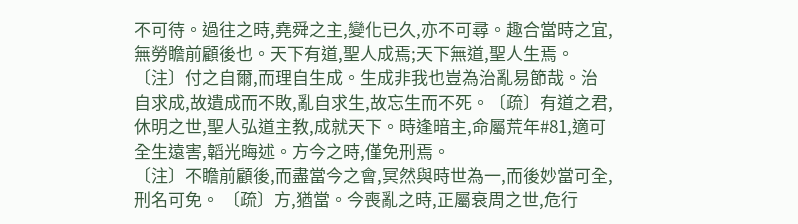不可待。過往之時,堯舜之主,變化已久,亦不可尋。趣合當時之宜,無勞瞻前顧後也。天下有道,聖人成焉;天下無道,聖人生焉。〔注〕付之自爾,而理自生成。生成非我也豈為治亂易節哉。治自求成,故遺成而不敗,亂自求生,故忘生而不死。〔疏〕有道之君,休明之世,聖人弘道主教,成就天下。時逢暗主,命屬荒年#81,適可全生遠害,韜光晦述。方今之時,僅免刑焉。
〔注〕不瞻前顧後,而盡當今之會,冥然與時世為一,而後妙當可全,刑名可免。 〔疏〕方,猶當。今喪亂之時,正屬衰周之世,危行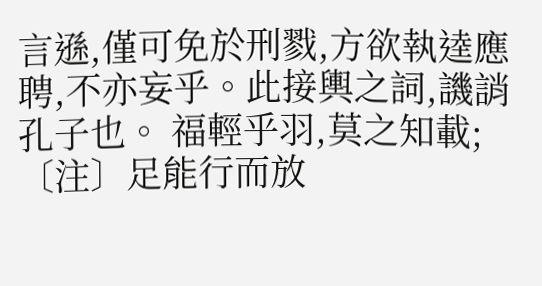言遜,僅可免於刑戮,方欲執逵應聘,不亦妄乎。此接輿之詞,譏誚孔子也。 福輕乎羽,莫之知載;
〔注〕足能行而放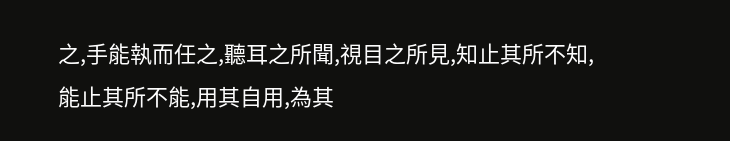之,手能執而任之,聽耳之所聞,視目之所見,知止其所不知,能止其所不能,用其自用,為其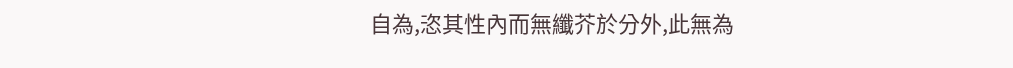自為,恣其性內而無纖芥於分外,此無為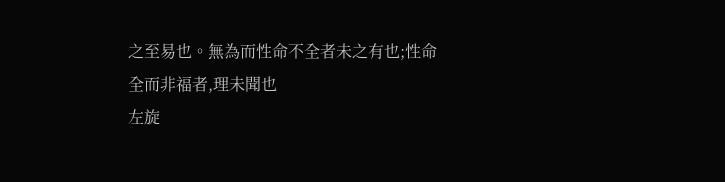之至易也。無為而性命不全者未之有也;性命全而非福者,理未聞也
左旋